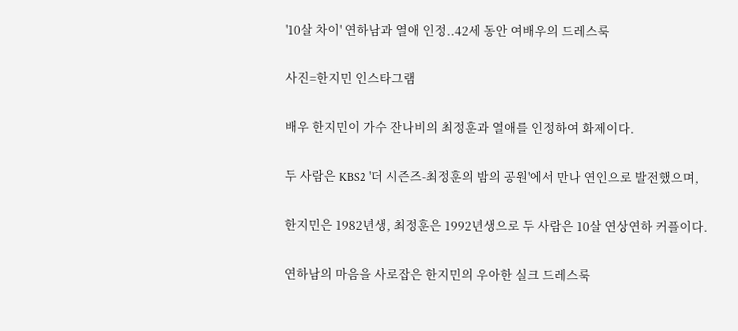'10살 차이' 연하남과 열애 인정..42세 동안 여배우의 드레스룩

사진=한지민 인스타그램

배우 한지민이 가수 잔나비의 최정훈과 열애를 인정하여 화제이다.

두 사람은 KBS2 '더 시즌즈-최정훈의 밤의 공원'에서 만나 연인으로 발전했으며,

한지민은 1982년생, 최정훈은 1992년생으로 두 사람은 10살 연상연하 커플이다.

연하남의 마음을 사로잡은 한지민의 우아한 실크 드레스룩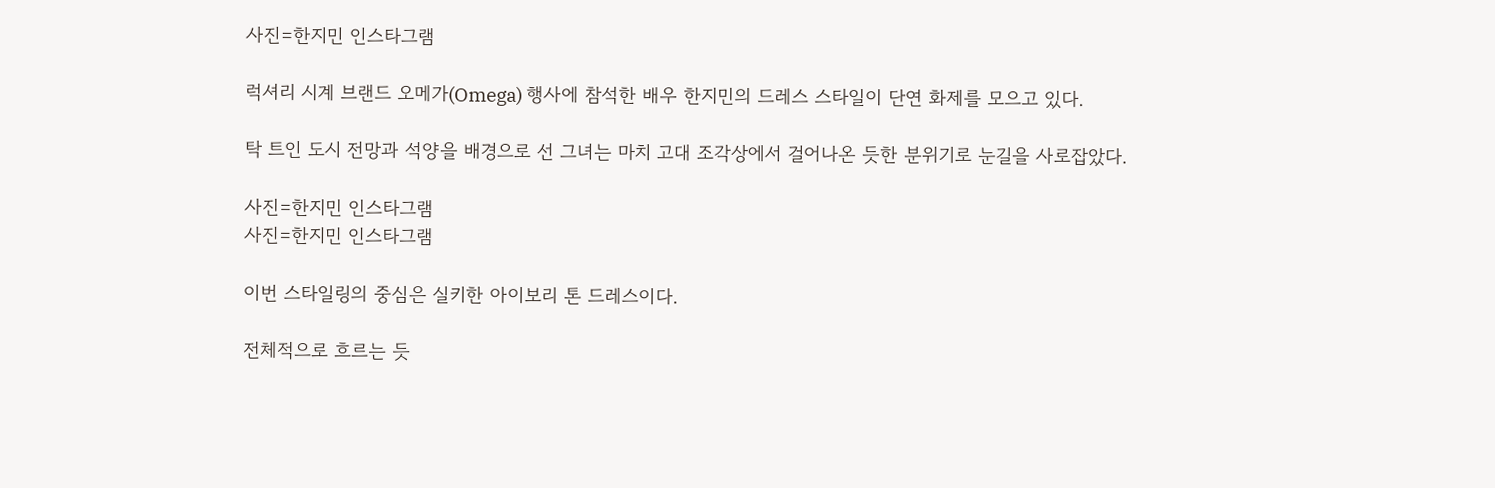사진=한지민 인스타그램

럭셔리 시계 브랜드 오메가(Omega) 행사에 참석한 배우 한지민의 드레스 스타일이 단연 화제를 모으고 있다.

탁 트인 도시 전망과 석양을 배경으로 선 그녀는 마치 고대 조각상에서 걸어나온 듯한 분위기로 눈길을 사로잡았다.

사진=한지민 인스타그램
사진=한지민 인스타그램

이번 스타일링의 중심은 실키한 아이보리 톤 드레스이다.

전체적으로 흐르는 듯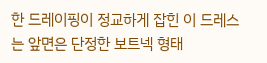한 드레이핑이 정교하게 잡힌 이 드레스는 앞면은 단정한 보트넥 형태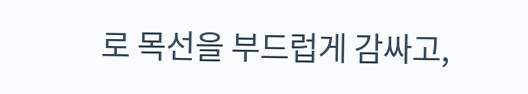로 목선을 부드럽게 감싸고,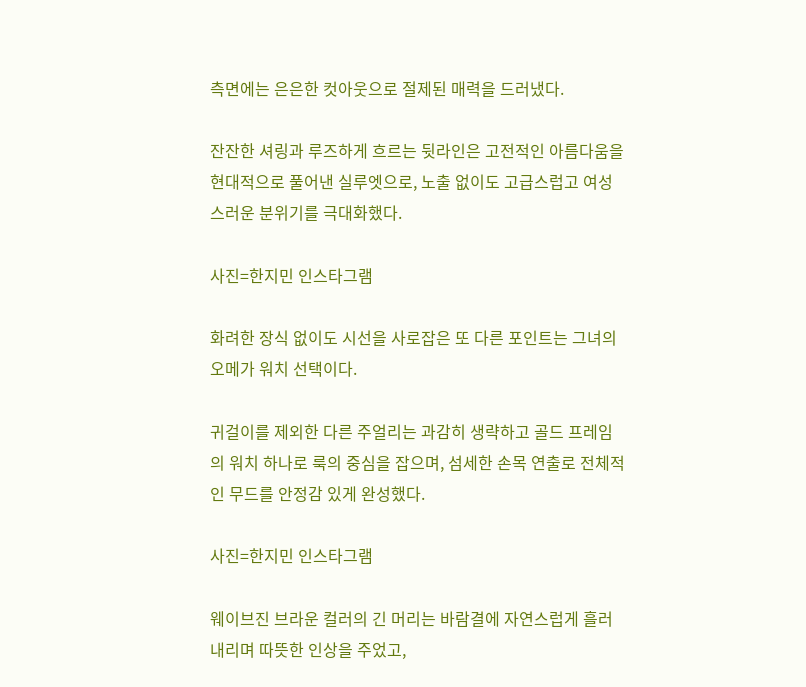측면에는 은은한 컷아웃으로 절제된 매력을 드러냈다.

잔잔한 셔링과 루즈하게 흐르는 뒷라인은 고전적인 아름다움을 현대적으로 풀어낸 실루엣으로, 노출 없이도 고급스럽고 여성스러운 분위기를 극대화했다.

사진=한지민 인스타그램

화려한 장식 없이도 시선을 사로잡은 또 다른 포인트는 그녀의 오메가 워치 선택이다.

귀걸이를 제외한 다른 주얼리는 과감히 생략하고 골드 프레임의 워치 하나로 룩의 중심을 잡으며, 섬세한 손목 연출로 전체적인 무드를 안정감 있게 완성했다.

사진=한지민 인스타그램

웨이브진 브라운 컬러의 긴 머리는 바람결에 자연스럽게 흘러내리며 따뜻한 인상을 주었고,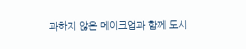과하지 않은 메이크업과 함께 도시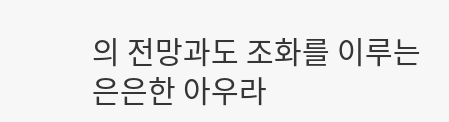의 전망과도 조화를 이루는 은은한 아우라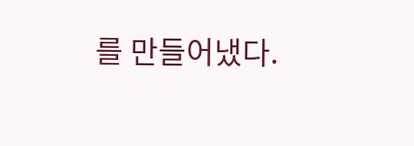를 만들어냈다.